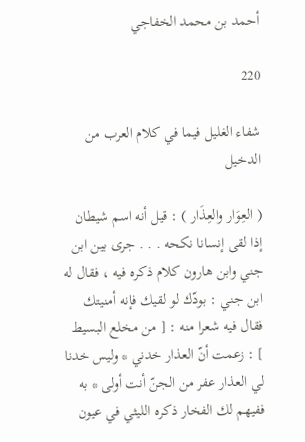أحمد بن محمد الخفاجي

220

شفاء الغليل فيما في كلام العرب من الدخيل

( العِوَار والعِذَار ) : قيل أنه اسم شيطان إذا لقى إنسانا نكحه . . . جرى بين ابن جني وابن هارون كلام ذكره فيه ، فقال له ابن جني : بودّك لو لقيك فإنه أمنيتك فقال فيه شعرا منه : [ من مخلع البسيط ] : زعمت أنّ العذار خدني * وليس خدنا لي العذار عفر من الجنّ أنت أولى * به ففيهم لك الفخار ذكره الليثي في عيون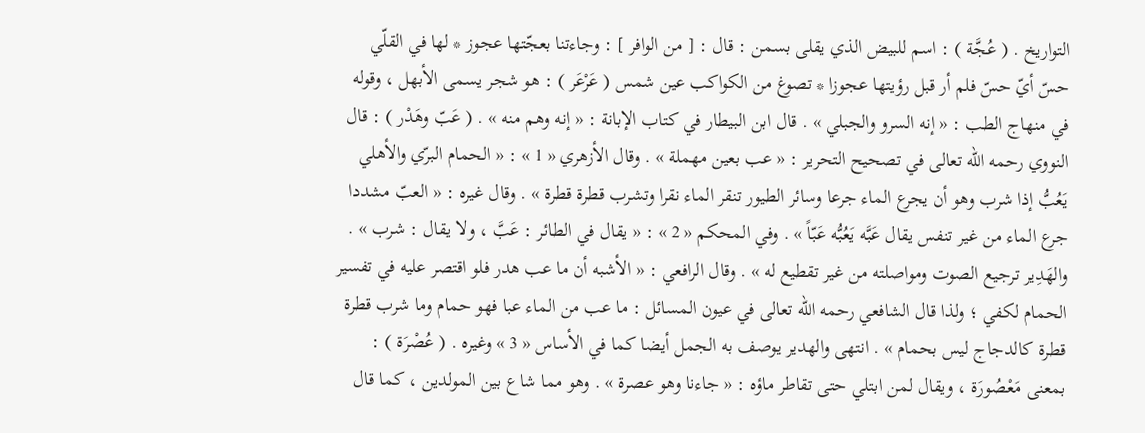التواريخ . ( عُجَّة ) : اسم للبيض الذي يقلى بسمن : قال : [ من الوافر ] : وجاءتنا بعجّتها عجوز * لها في القلّي حسّ أيّ حسّ فلم أر قبل رؤيتها عجوزا * تصوغ من الكواكب عين شمس ( عَرْعَر ) : هو شجر يسمى الأبهل ، وقوله في منهاج الطب : « إنه السرو والجبلي » . قال ابن البيطار في كتاب الإبانة : « إنه وهم منه » . ( عَبّ وهَدْر ) : قال النووي رحمه اللّه تعالى في تصحيح التحرير : « عب بعين مهملة » . وقال الأزهري « 1 » : « الحمام البرّي والأهلي يَعُبُّ إذا شرب وهو أن يجرع الماء جرعا وسائر الطيور تنقر الماء نقرا وتشرب قطرة قطرة » . وقال غيره : « العبّ مشددا جرع الماء من غير تنفس يقال عَبَّه يَعُبُّه عَبّاً » . وفي المحكم « 2 » : « يقال في الطائر : عَبَّ ، ولا يقال : شرب » . والهَدِير ترجيع الصوت ومواصلته من غير تقطيع له » . وقال الرافعي : « الأشبه أن ما عب هدر فلو اقتصر عليه في تفسير الحمام لكفي ؛ ولذا قال الشافعي رحمه اللّه تعالى في عيون المسائل : ما عب من الماء عبا فهو حمام وما شرب قطرة قطرة كالدجاج ليس بحمام » . انتهى والهدير يوصف به الجمل أيضا كما في الأساس « 3 » وغيره . ( عُصْرَة ) : بمعنى مَعْصُورَة ، ويقال لمن ابتلي حتى تقاطر ماؤه : « جاءنا وهو عصرة » . وهو مما شاع بين المولدين ، كما قال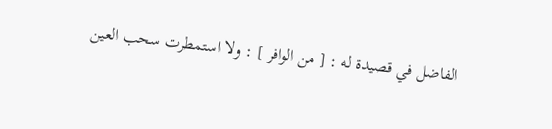الفاضل في قصيدة له : [ من الوافر ] : ولا استمطرت سحب العين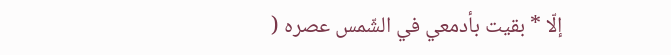إلّا * بقيت بأدمعي في الشّمس عصره (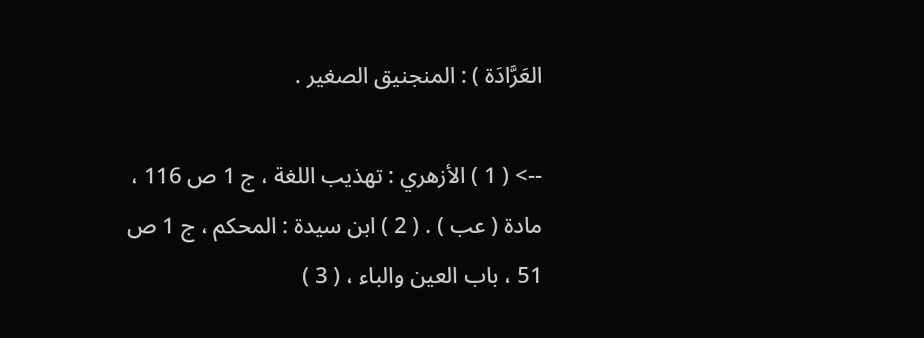العَرَّادَة ) : المنجنيق الصغير .

--> ( 1 ) الأزهري : تهذيب اللغة ، ج 1 ص 116 ، مادة ( عب ) . ( 2 ) ابن سيدة : المحكم ، ج 1 ص 51 ، باب العين والباء ، ( 3 )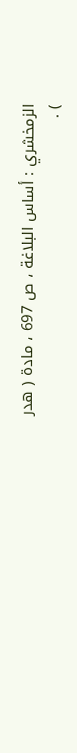الزمخشري : أساس البلاغة ، ص 697 ، مادة ( هدر ) .